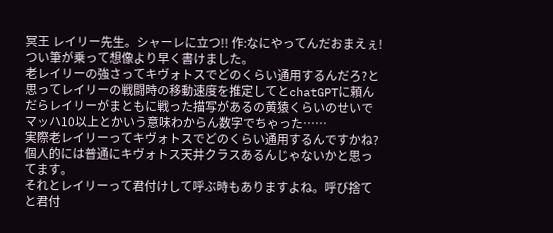冥王 レイリー先生。シャーレに立つ!! 作:なにやってんだおまえぇ!
つい筆が乗って想像より早く書けました。
老レイリーの強さってキヴォトスでどのくらい通用するんだろ?と思ってレイリーの戦闘時の移動速度を推定してとchatGPTに頼んだらレイリーがまともに戦った描写があるの黄猿くらいのせいでマッハ10以上とかいう意味わからん数字でちゃった……
実際老レイリーってキヴォトスでどのくらい通用するんですかね?個人的には普通にキヴォトス天井クラスあるんじゃないかと思ってます。
それとレイリーって君付けして呼ぶ時もありますよね。呼び捨てと君付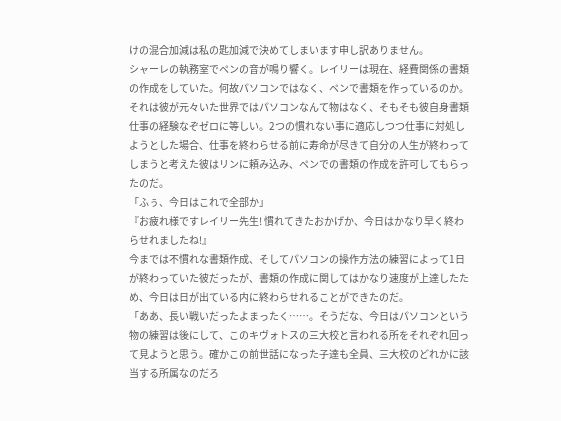けの混合加減は私の匙加減で決めてしまいます申し訳ありません。
シャーレの執務室でペンの音が鳴り響く。レイリーは現在、経費関係の書類の作成をしていた。何故パソコンではなく、ペンで書類を作っているのか。それは彼が元々いた世界ではパソコンなんて物はなく、そもそも彼自身書類仕事の経験なぞゼロに等しい。2つの慣れない事に適応しつつ仕事に対処しようとした場合、仕事を終わらせる前に寿命が尽きて自分の人生が終わってしまうと考えた彼はリンに頼み込み、ペンでの書類の作成を許可してもらったのだ。
「ふぅ、今日はこれで全部か」
『お疲れ様ですレイリー先生! 慣れてきたおかげか、今日はかなり早く終わらせれましたね!』
今までは不慣れな書類作成、そしてパソコンの操作方法の練習によって1日が終わっていた彼だったが、書類の作成に関してはかなり速度が上達したため、今日は日が出ている内に終わらせれることができたのだ。
「ああ、長い戦いだったよまったく……。そうだな、今日はパソコンという物の練習は後にして、このキヴォトスの三大校と言われる所をそれぞれ回って見ようと思う。確かこの前世話になった子達も全員、三大校のどれかに該当する所属なのだろ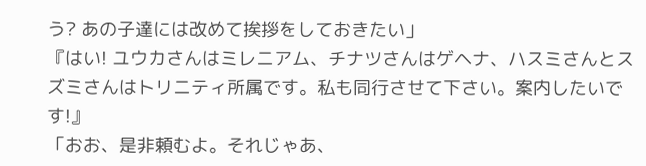う? あの子達には改めて挨拶をしておきたい」
『はい! ユウカさんはミレニアム、チナツさんはゲヘナ、ハスミさんとスズミさんはトリニティ所属です。私も同行させて下さい。案内したいです!』
「おお、是非頼むよ。それじゃあ、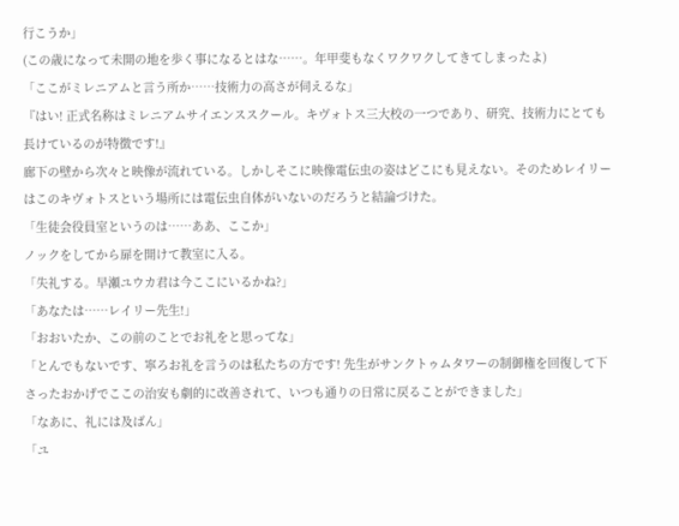行こうか」
(この歳になって未開の地を歩く事になるとはな……。年甲斐もなくワクワクしてきてしまったよ)
「ここがミレニアムと言う所か……技術力の高さが伺えるな」
『はい! 正式名称はミレニアムサイエンススクール。キヴォトス三大校の一つであり、研究、技術力にとても長けているのが特徴です!』
廊下の壁から次々と映像が流れている。しかしそこに映像電伝虫の姿はどこにも見えない。そのためレイリーはこのキヴォトスという場所には電伝虫自体がいないのだろうと結論づけた。
「生徒会役員室というのは……ああ、ここか」
ノックをしてから扉を開けて教室に入る。
「失礼する。早瀬ユウカ君は今ここにいるかね?」
「あなたは……レイリー先生!」
「おおいたか、この前のことでお礼をと思ってな」
「とんでもないです、寧ろお礼を言うのは私たちの方です! 先生がサンクトゥムタワーの制御権を回復して下さったおかげでここの治安も劇的に改善されて、いつも通りの日常に戻ることができました」
「なあに、礼には及ばん」
「ユ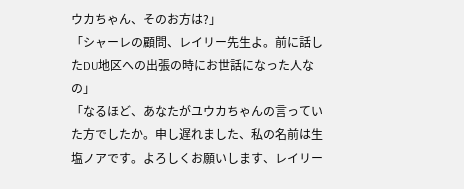ウカちゃん、そのお方は?」
「シャーレの顧問、レイリー先生よ。前に話したDU地区への出張の時にお世話になった人なの」
「なるほど、あなたがユウカちゃんの言っていた方でしたか。申し遅れました、私の名前は生塩ノアです。よろしくお願いします、レイリー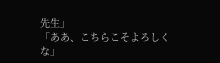先生」
「ああ、こちらこそよろしくな」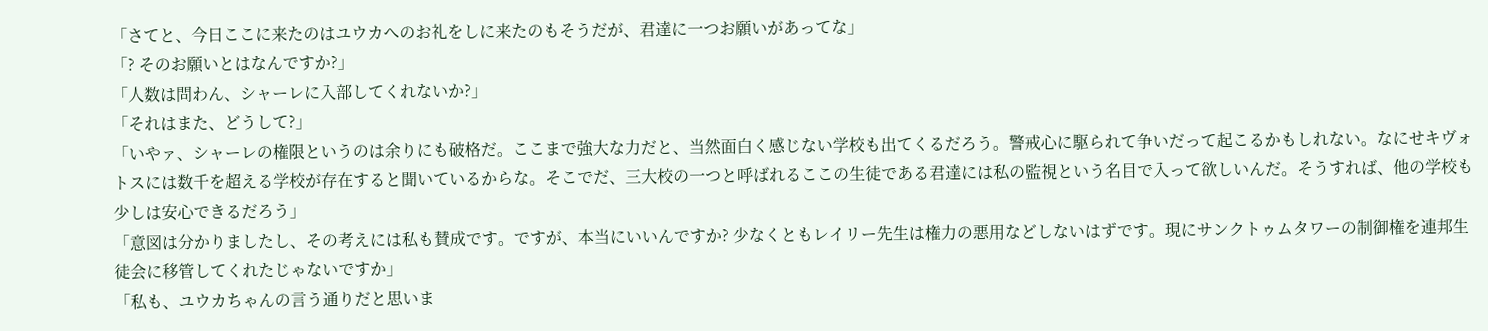「さてと、今日ここに来たのはユウカへのお礼をしに来たのもそうだが、君達に一つお願いがあってな」
「? そのお願いとはなんですか?」
「人数は問わん、シャーレに入部してくれないか?」
「それはまた、どうして?」
「いやァ、シャーレの権限というのは余りにも破格だ。ここまで強大な力だと、当然面白く感じない学校も出てくるだろう。警戒心に駆られて争いだって起こるかもしれない。なにせキヴォトスには数千を超える学校が存在すると聞いているからな。そこでだ、三大校の一つと呼ばれるここの生徒である君達には私の監視という名目で入って欲しいんだ。そうすれば、他の学校も少しは安心できるだろう」
「意図は分かりましたし、その考えには私も賛成です。ですが、本当にいいんですか? 少なくともレイリー先生は権力の悪用などしないはずです。現にサンクトゥムタワーの制御権を連邦生徒会に移管してくれたじゃないですか」
「私も、ユウカちゃんの言う通りだと思いま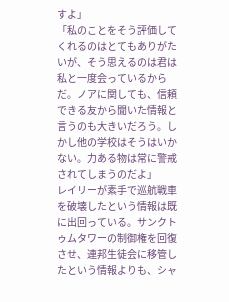すよ」
「私のことをそう評価してくれるのはとてもありがたいが、そう思えるのは君は私と一度会っているからだ。ノアに関しても、信頼できる友から聞いた情報と言うのも大きいだろう。しかし他の学校はそうはいかない。力ある物は常に警戒されてしまうのだよ」
レイリーが素手で巡航戦車を破壊したという情報は既に出回っている。サンクトゥムタワーの制御権を回復させ、連邦生徒会に移管したという情報よりも、シャ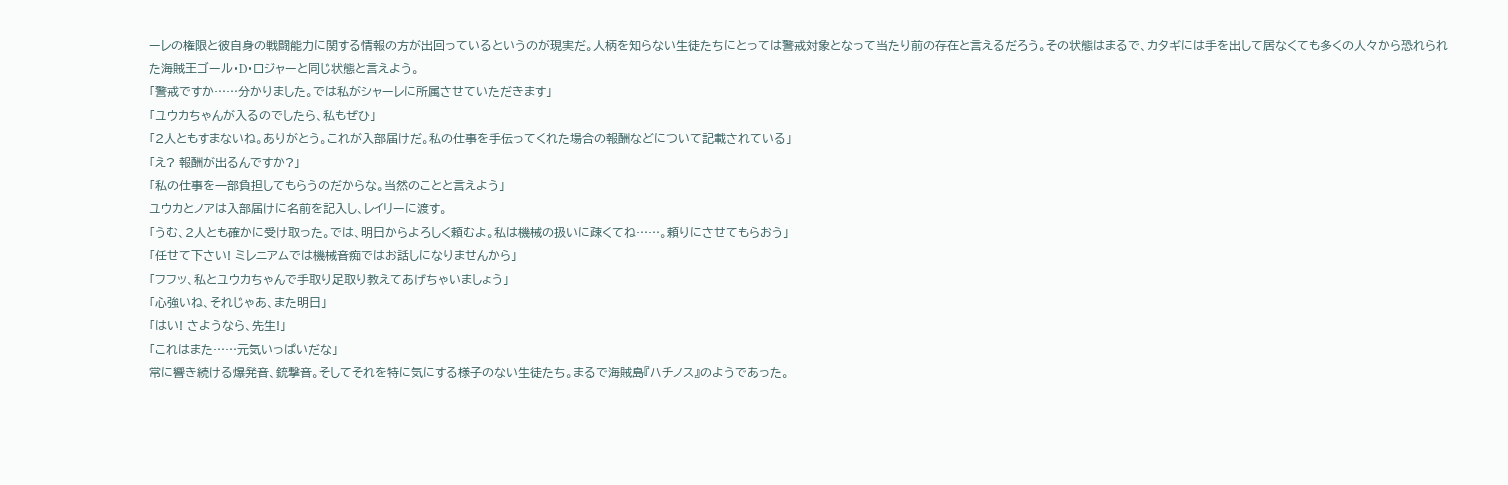ーレの権限と彼自身の戦闘能力に関する情報の方が出回っているというのが現実だ。人柄を知らない生徒たちにとっては警戒対象となって当たり前の存在と言えるだろう。その状態はまるで、カタギには手を出して居なくても多くの人々から恐れられた海賊王ゴール・D・ロジャーと同じ状態と言えよう。
「警戒ですか……分かりました。では私がシャーレに所属させていただきます」
「ユウカちゃんが入るのでしたら、私もぜひ」
「2人ともすまないね。ありがとう。これが入部届けだ。私の仕事を手伝ってくれた場合の報酬などについて記載されている」
「え? 報酬が出るんですか?」
「私の仕事を一部負担してもらうのだからな。当然のことと言えよう」
ユウカとノアは入部届けに名前を記入し、レイリーに渡す。
「うむ、2人とも確かに受け取った。では、明日からよろしく頼むよ。私は機械の扱いに疎くてね……。頼りにさせてもらおう」
「任せて下さい! ミレニアムでは機械音痴ではお話しになりませんから」
「フフッ、私とユウカちゃんで手取り足取り教えてあげちゃいましょう」
「心強いね、それじゃあ、また明日」
「はい! さようなら、先生!」
「これはまた……元気いっぱいだな」
常に響き続ける爆発音、銃撃音。そしてそれを特に気にする様子のない生徒たち。まるで海賊島『ハチノス』のようであった。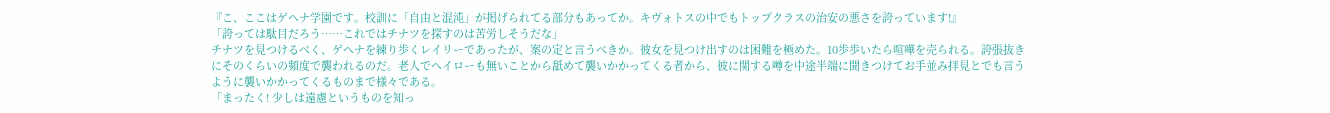『こ、ここはゲヘナ学園です。校訓に「自由と混沌」が掲げられてる部分もあってか。キヴォトスの中でもトップクラスの治安の悪さを誇っています!』
「誇っては駄目だろう……これではチナツを探すのは苦労しそうだな」
チナツを見つけるべく、ゲヘナを練り歩くレイリーであったが、案の定と言うべきか。彼女を見つけ出すのは困難を極めた。10歩歩いたら喧嘩を売られる。誇張抜きにそのくらいの頻度で襲われるのだ。老人でヘイローも無いことから舐めて襲いかかってくる者から、彼に関する噂を中途半端に聞きつけてお手並み拝見とでも言うように襲いかかってくるものまで様々である。
「まったく! 少しは遠慮というものを知っ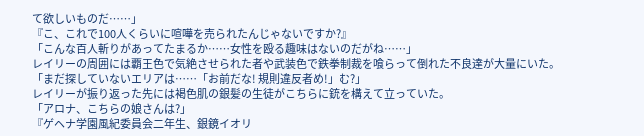て欲しいものだ……」
『こ、これで100人くらいに喧嘩を売られたんじゃないですか?』
「こんな百人斬りがあってたまるか……女性を殴る趣味はないのだがね……」
レイリーの周囲には覇王色で気絶させられた者や武装色で鉄拳制裁を喰らって倒れた不良達が大量にいた。
「まだ探していないエリアは……「お前だな! 規則違反者め!」む?」
レイリーが振り返った先には褐色肌の銀髪の生徒がこちらに銃を構えて立っていた。
「アロナ、こちらの娘さんは?」
『ゲヘナ学園風紀委員会二年生、銀鏡イオリ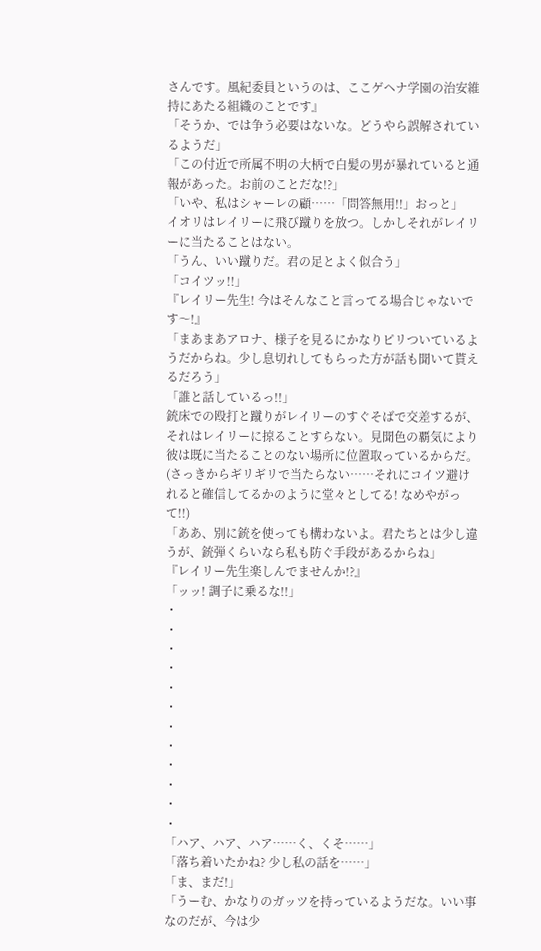さんです。風紀委員というのは、ここゲヘナ学園の治安維持にあたる組織のことです』
「そうか、では争う必要はないな。どうやら誤解されているようだ」
「この付近で所属不明の大柄で白髪の男が暴れていると通報があった。お前のことだな!?」
「いや、私はシャーレの顧……「問答無用!!」おっと」
イオリはレイリーに飛び蹴りを放つ。しかしそれがレイリーに当たることはない。
「うん、いい蹴りだ。君の足とよく似合う」
「コイツッ!!」
『レイリー先生! 今はそんなこと言ってる場合じゃないです〜!』
「まあまあアロナ、様子を見るにかなりピリついているようだからね。少し息切れしてもらった方が話も聞いて貰えるだろう」
「誰と話しているっ!!」
銃床での殴打と蹴りがレイリーのすぐそばで交差するが、それはレイリーに掠ることすらない。見聞色の覇気により彼は既に当たることのない場所に位置取っているからだ。
(さっきからギリギリで当たらない……それにコイツ避けれると確信してるかのように堂々としてる! なめやがって!!)
「ああ、別に銃を使っても構わないよ。君たちとは少し違うが、銃弾くらいなら私も防ぐ手段があるからね」
『レイリー先生楽しんでませんか!?』
「ッッ! 調子に乗るな!!」
・
・
・
・
・
・
・
・
・
・
・
・
「ハア、ハア、ハア……く、くそ……」
「落ち着いたかね? 少し私の話を……」
「ま、まだ!」
「うーむ、かなりのガッツを持っているようだな。いい事なのだが、今は少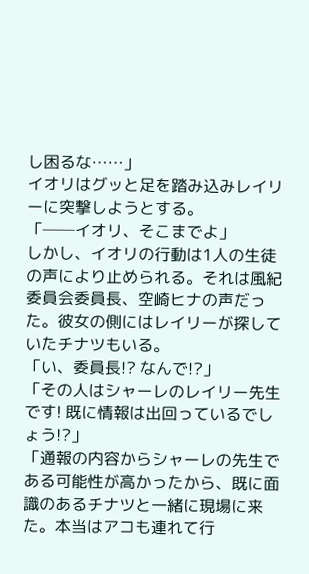し困るな……」
イオリはグッと足を踏み込みレイリーに突撃しようとする。
「──イオリ、そこまでよ」
しかし、イオリの行動は1人の生徒の声により止められる。それは風紀委員会委員長、空崎ヒナの声だった。彼女の側にはレイリーが探していたチナツもいる。
「い、委員長!? なんで!?」
「その人はシャーレのレイリー先生です! 既に情報は出回っているでしょう!?」
「通報の内容からシャーレの先生である可能性が高かったから、既に面識のあるチナツと一緒に現場に来た。本当はアコも連れて行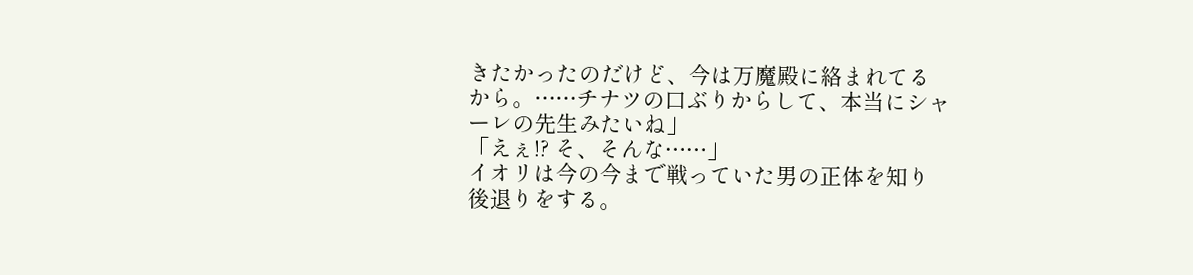きたかったのだけど、今は万魔殿に絡まれてるから。……チナツの口ぶりからして、本当にシャーレの先生みたいね」
「えぇ!? そ、そんな……」
イオリは今の今まで戦っていた男の正体を知り後退りをする。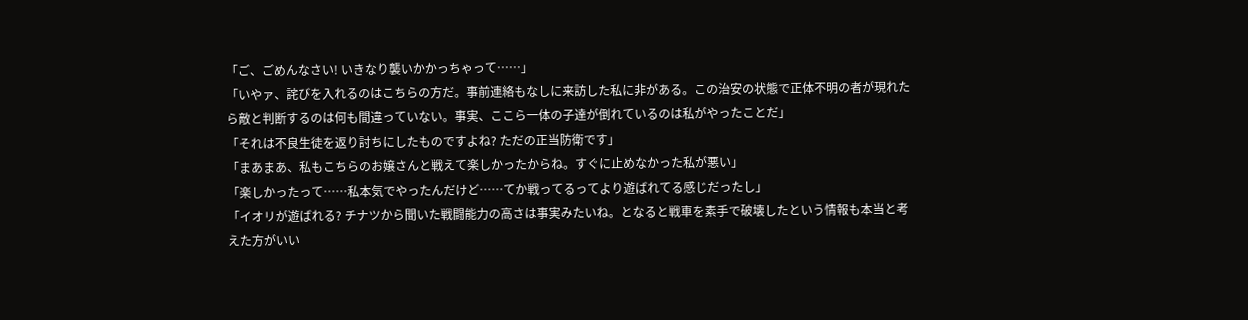「ご、ごめんなさい! いきなり襲いかかっちゃって……」
「いやァ、詫びを入れるのはこちらの方だ。事前連絡もなしに来訪した私に非がある。この治安の状態で正体不明の者が現れたら敵と判断するのは何も間違っていない。事実、ここら一体の子達が倒れているのは私がやったことだ」
「それは不良生徒を返り討ちにしたものですよね? ただの正当防衛です」
「まあまあ、私もこちらのお嬢さんと戦えて楽しかったからね。すぐに止めなかった私が悪い」
「楽しかったって……私本気でやったんだけど……てか戦ってるってより遊ばれてる感じだったし」
「イオリが遊ばれる? チナツから聞いた戦闘能力の高さは事実みたいね。となると戦車を素手で破壊したという情報も本当と考えた方がいい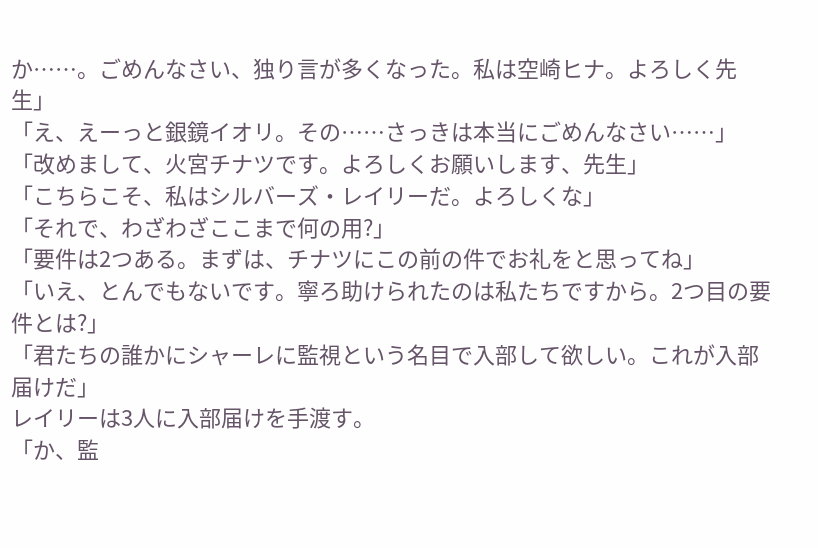か……。ごめんなさい、独り言が多くなった。私は空崎ヒナ。よろしく先生」
「え、えーっと銀鏡イオリ。その……さっきは本当にごめんなさい……」
「改めまして、火宮チナツです。よろしくお願いします、先生」
「こちらこそ、私はシルバーズ・レイリーだ。よろしくな」
「それで、わざわざここまで何の用?」
「要件は2つある。まずは、チナツにこの前の件でお礼をと思ってね」
「いえ、とんでもないです。寧ろ助けられたのは私たちですから。2つ目の要件とは?」
「君たちの誰かにシャーレに監視という名目で入部して欲しい。これが入部届けだ」
レイリーは3人に入部届けを手渡す。
「か、監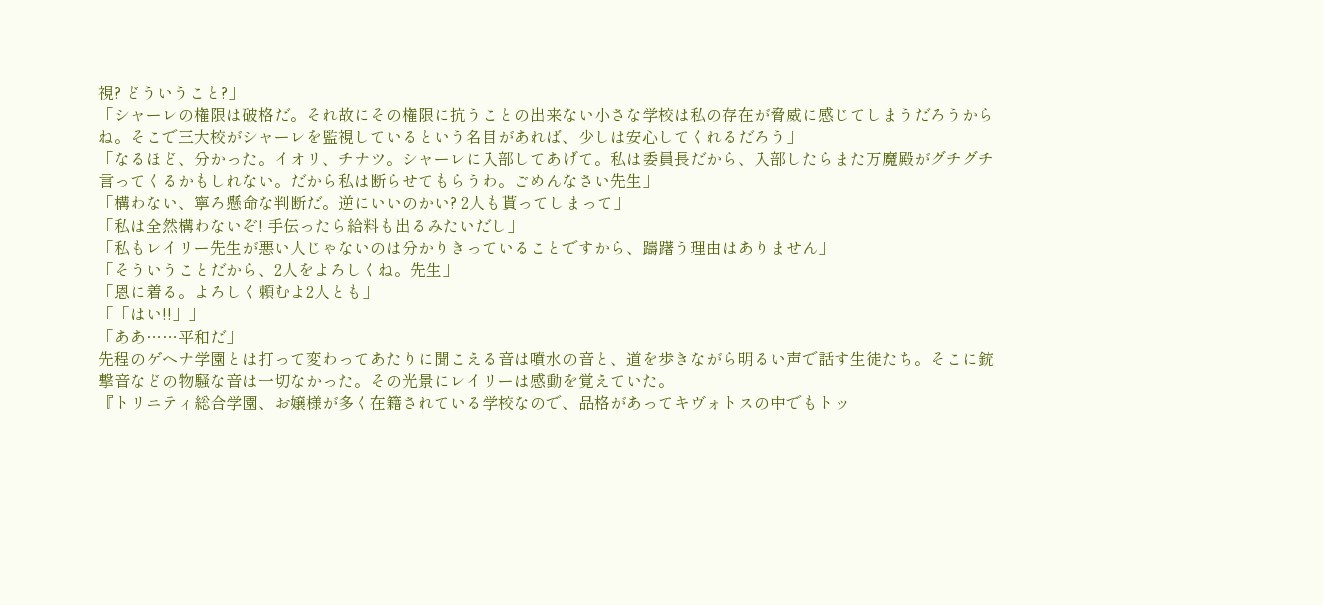視? どういうこと?」
「シャーレの権限は破格だ。それ故にその権限に抗うことの出来ない小さな学校は私の存在が脅威に感じてしまうだろうからね。そこで三大校がシャーレを監視しているという名目があれば、少しは安心してくれるだろう」
「なるほど、分かった。イオリ、チナツ。シャーレに入部してあげて。私は委員長だから、入部したらまた万魔殿がグチグチ言ってくるかもしれない。だから私は断らせてもらうわ。ごめんなさい先生」
「構わない、寧ろ懸命な判断だ。逆にいいのかい? 2人も貰ってしまって」
「私は全然構わないぞ! 手伝ったら給料も出るみたいだし」
「私もレイリー先生が悪い人じゃないのは分かりきっていることですから、躊躇う理由はありません」
「そういうことだから、2人をよろしくね。先生」
「恩に着る。よろしく頼むよ2人とも」
「「はい!!」」
「ああ……平和だ」
先程のゲヘナ学園とは打って変わってあたりに聞こえる音は噴水の音と、道を歩きながら明るい声で話す生徒たち。そこに銃撃音などの物騒な音は一切なかった。その光景にレイリーは感動を覚えていた。
『トリニティ総合学園、お嬢様が多く在籍されている学校なので、品格があってキヴォトスの中でもトッ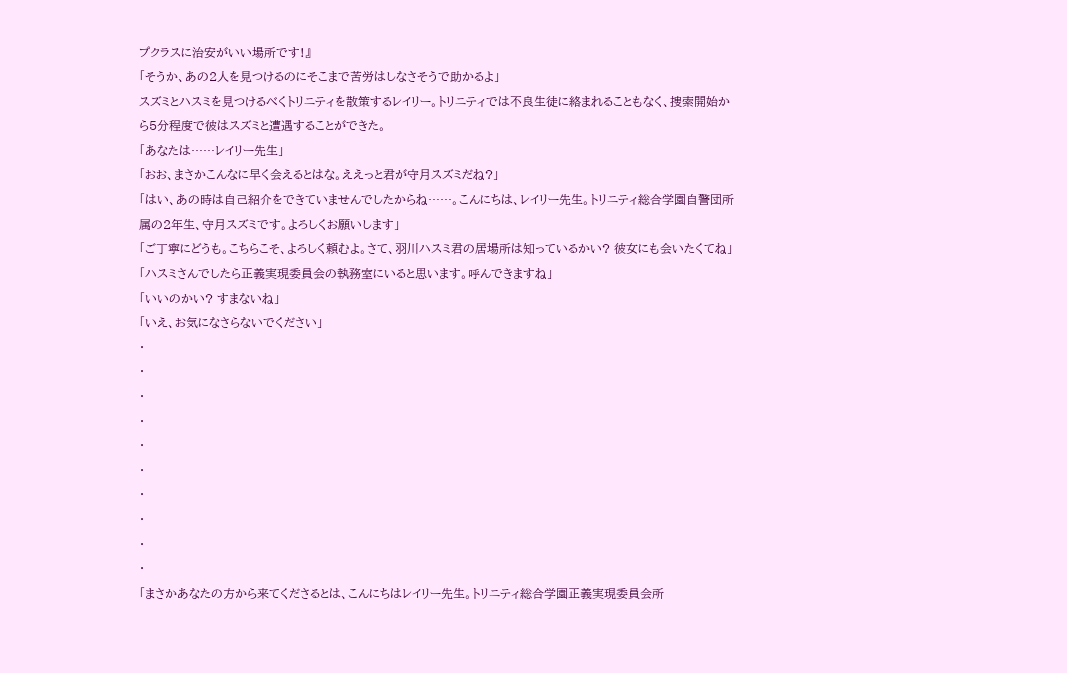プクラスに治安がいい場所です!』
「そうか、あの2人を見つけるのにそこまで苦労はしなさそうで助かるよ」
スズミとハスミを見つけるべくトリニティを散策するレイリー。トリニティでは不良生徒に絡まれることもなく、捜索開始から5分程度で彼はスズミと遭遇することができた。
「あなたは……レイリー先生」
「おお、まさかこんなに早く会えるとはな。ええっと君が守月スズミだね?」
「はい、あの時は自己紹介をできていませんでしたからね……。こんにちは、レイリー先生。トリニティ総合学園自警団所属の2年生、守月スズミです。よろしくお願いします」
「ご丁寧にどうも。こちらこそ、よろしく頼むよ。さて、羽川ハスミ君の居場所は知っているかい? 彼女にも会いたくてね」
「ハスミさんでしたら正義実現委員会の執務室にいると思います。呼んできますね」
「いいのかい? すまないね」
「いえ、お気になさらないでください」
・
・
・
・
・
・
・
・
・
・
「まさかあなたの方から来てくださるとは、こんにちはレイリー先生。トリニティ総合学園正義実現委員会所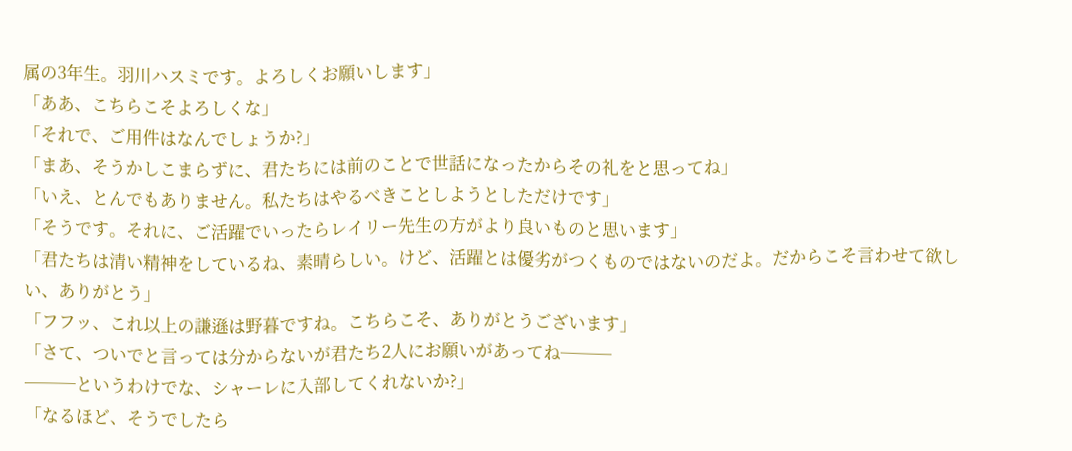属の3年生。羽川ハスミです。よろしくお願いします」
「ああ、こちらこそよろしくな」
「それで、ご用件はなんでしょうか?」
「まあ、そうかしこまらずに、君たちには前のことで世話になったからその礼をと思ってね」
「いえ、とんでもありません。私たちはやるべきことしようとしただけです」
「そうです。それに、ご活躍でいったらレイリー先生の方がより良いものと思います」
「君たちは清い精神をしているね、素晴らしい。けど、活躍とは優劣がつくものではないのだよ。だからこそ言わせて欲しい、ありがとう」
「フフッ、これ以上の謙遜は野暮ですね。こちらこそ、ありがとうございます」
「さて、ついでと言っては分からないが君たち2人にお願いがあってね───
───というわけでな、シャーレに入部してくれないか?」
「なるほど、そうでしたら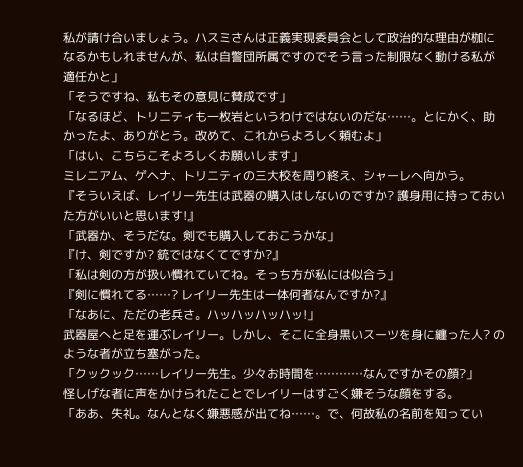私が請け合いましょう。ハスミさんは正義実現委員会として政治的な理由が枷になるかもしれませんが、私は自警団所属ですのでそう言った制限なく動ける私が適任かと」
「そうですね、私もその意見に賛成です」
「なるほど、トリニティも一枚岩というわけではないのだな……。とにかく、助かったよ、ありがとう。改めて、これからよろしく頼むよ」
「はい、こちらこそよろしくお願いします」
ミレニアム、ゲヘナ、トリニティの三大校を周り終え、シャーレへ向かう。
『そういえば、レイリー先生は武器の購入はしないのですか? 護身用に持っておいた方がいいと思います!』
「武器か、そうだな。剣でも購入しておこうかな」
『け、剣ですか? 銃ではなくてですか?』
「私は剣の方が扱い慣れていてね。そっち方が私には似合う」
『剣に慣れてる……? レイリー先生は一体何者なんですか?』
「なあに、ただの老兵さ。ハッハッハッハッ!」
武器屋へと足を運ぶレイリー。しかし、そこに全身黒いスーツを身に纏った人? のような者が立ち塞がった。
「クックック……レイリー先生。少々お時間を…………なんですかその顔?」
怪しげな者に声をかけられたことでレイリーはすごく嫌そうな顔をする。
「ああ、失礼。なんとなく嫌悪感が出てね……。で、何故私の名前を知ってい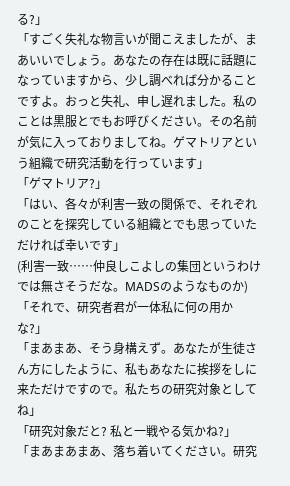る?」
「すごく失礼な物言いが聞こえましたが、まあいいでしょう。あなたの存在は既に話題になっていますから、少し調べれば分かることですよ。おっと失礼、申し遅れました。私のことは黒服とでもお呼びください。その名前が気に入っておりましてね。ゲマトリアという組織で研究活動を行っています」
「ゲマトリア?」
「はい、各々が利害一致の関係で、それぞれのことを探究している組織とでも思っていただければ幸いです」
(利害一致……仲良しこよしの集団というわけでは無さそうだな。MADSのようなものか)
「それで、研究者君が一体私に何の用かな?」
「まあまあ、そう身構えず。あなたが生徒さん方にしたように、私もあなたに挨拶をしに来ただけですので。私たちの研究対象としてね」
「研究対象だと? 私と一戦やる気かね?」
「まあまあまあ、落ち着いてください。研究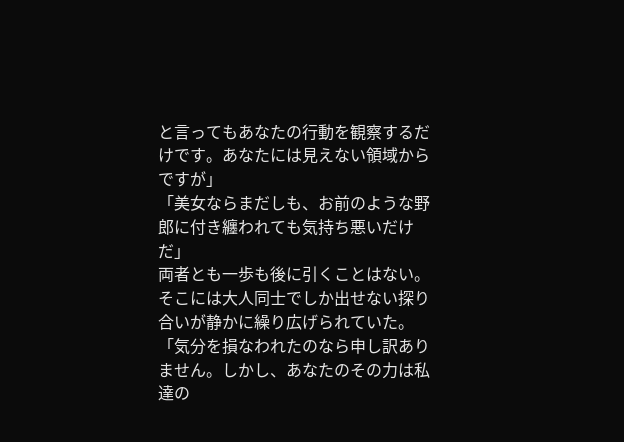と言ってもあなたの行動を観察するだけです。あなたには見えない領域からですが」
「美女ならまだしも、お前のような野郎に付き纏われても気持ち悪いだけだ」
両者とも一歩も後に引くことはない。そこには大人同士でしか出せない探り合いが静かに繰り広げられていた。
「気分を損なわれたのなら申し訳ありません。しかし、あなたのその力は私達の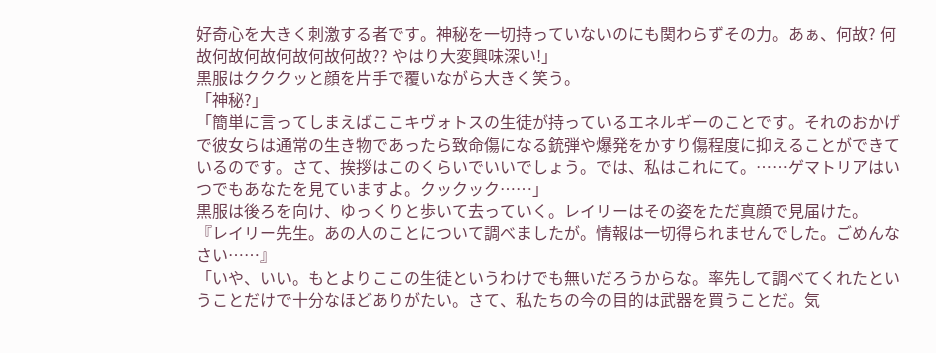好奇心を大きく刺激する者です。神秘を一切持っていないのにも関わらずその力。あぁ、何故? 何故何故何故何故何故何故?? やはり大変興味深い!」
黒服はクククッと顔を片手で覆いながら大きく笑う。
「神秘?」
「簡単に言ってしまえばここキヴォトスの生徒が持っているエネルギーのことです。それのおかげで彼女らは通常の生き物であったら致命傷になる銃弾や爆発をかすり傷程度に抑えることができているのです。さて、挨拶はこのくらいでいいでしょう。では、私はこれにて。……ゲマトリアはいつでもあなたを見ていますよ。クックック……」
黒服は後ろを向け、ゆっくりと歩いて去っていく。レイリーはその姿をただ真顔で見届けた。
『レイリー先生。あの人のことについて調べましたが。情報は一切得られませんでした。ごめんなさい……』
「いや、いい。もとよりここの生徒というわけでも無いだろうからな。率先して調べてくれたということだけで十分なほどありがたい。さて、私たちの今の目的は武器を買うことだ。気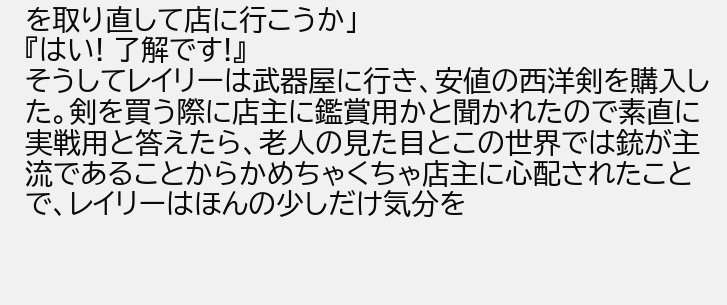を取り直して店に行こうか」
『はい! 了解です!』
そうしてレイリーは武器屋に行き、安値の西洋剣を購入した。剣を買う際に店主に鑑賞用かと聞かれたので素直に実戦用と答えたら、老人の見た目とこの世界では銃が主流であることからかめちゃくちゃ店主に心配されたことで、レイリーはほんの少しだけ気分を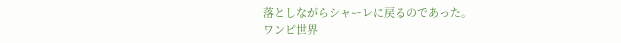落としながらシャーレに戻るのであった。
ワンピ世界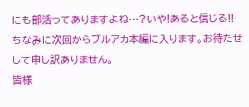にも部活ってありますよね…?いや!あると信じる!!
ちなみに次回からブルアカ本編に入ります。お待たせして申し訳ありません。
皆様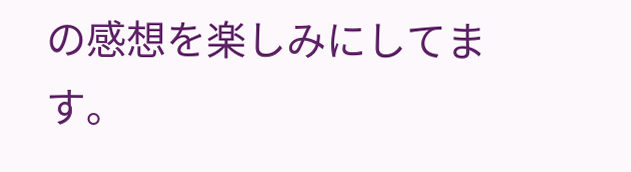の感想を楽しみにしてます。